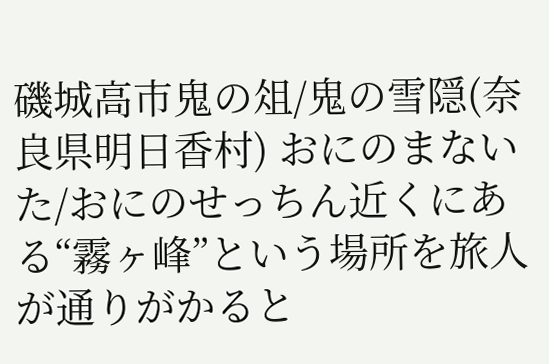磯城高市鬼の俎/鬼の雪隠(奈良県明日香村) おにのまないた/おにのせっちん近くにある“霧ヶ峰”という場所を旅人が通りがかると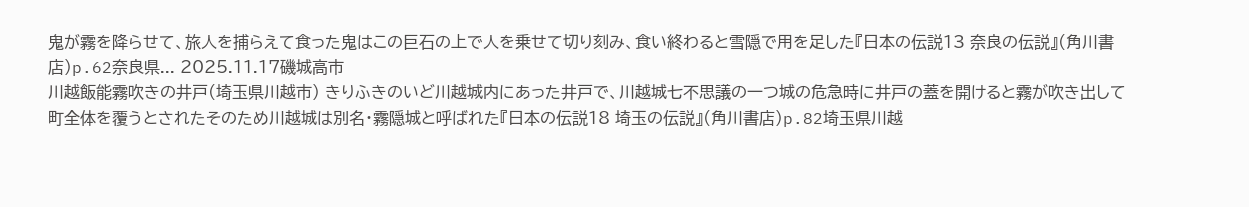鬼が霧を降らせて、旅人を捕らえて食った鬼はこの巨石の上で人を乗せて切り刻み、食い終わると雪隠で用を足した『日本の伝説13 奈良の伝説』(角川書店)p.62奈良県... 2025.11.17磯城高市
川越飯能霧吹きの井戸(埼玉県川越市) きりふきのいど川越城内にあった井戸で、川越城七不思議の一つ城の危急時に井戸の蓋を開けると霧が吹き出して町全体を覆うとされたそのため川越城は別名・霧隠城と呼ばれた『日本の伝説18 埼玉の伝説』(角川書店)p.82埼玉県川越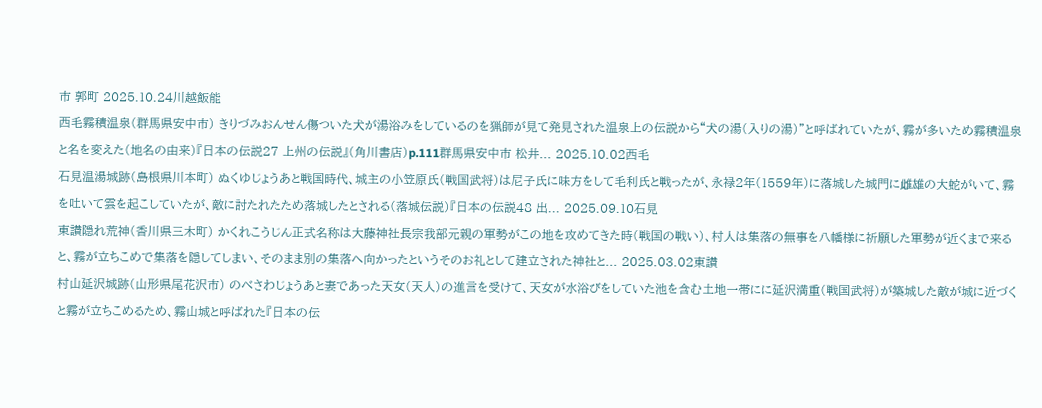市 郭町 2025.10.24川越飯能
西毛霧積温泉(群馬県安中市) きりづみおんせん傷ついた犬が湯浴みをしているのを猟師が見て発見された温泉上の伝説から“犬の湯(入りの湯)”と呼ばれていたが、霧が多いため霧積温泉と名を変えた(地名の由来)『日本の伝説27 上州の伝説』(角川書店)p.111群馬県安中市 松井... 2025.10.02西毛
石見温湯城跡(島根県川本町) ぬくゆじょうあと戦国時代、城主の小笠原氏(戦国武将)は尼子氏に味方をして毛利氏と戦ったが、永禄2年(1559年)に落城した城門に雌雄の大蛇がいて、霧を吐いて雲を起こしていたが、敵に討たれたため落城したとされる(落城伝説)『日本の伝説48 出... 2025.09.10石見
東讃隠れ荒神(香川県三木町) かくれこうじん正式名称は大藤神社長宗我部元親の軍勢がこの地を攻めてきた時(戦国の戦い)、村人は集落の無事を八幡様に祈願した軍勢が近くまで来ると、霧が立ちこめで集落を隠してしまい、そのまま別の集落へ向かったというそのお礼として建立された神社と... 2025.03.02東讃
村山延沢城跡(山形県尾花沢市) のべさわじょうあと妻であった天女(天人)の進言を受けて、天女が水浴びをしていた池を含む土地一帯にに延沢満重(戦国武将)が築城した敵が城に近づくと霧が立ちこめるため、霧山城と呼ばれた『日本の伝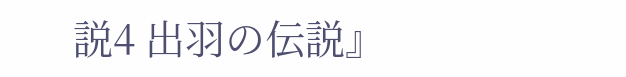説4 出羽の伝説』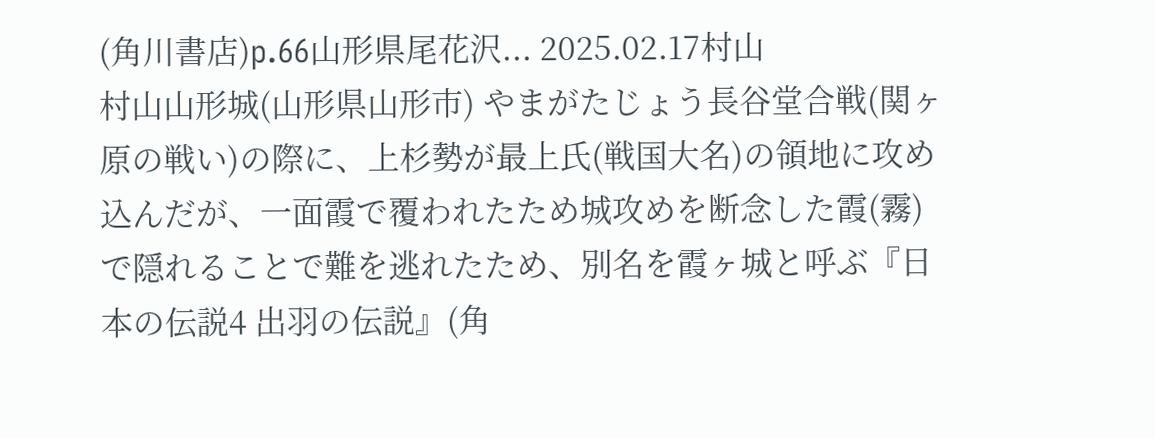(角川書店)p.66山形県尾花沢... 2025.02.17村山
村山山形城(山形県山形市) やまがたじょう長谷堂合戦(関ヶ原の戦い)の際に、上杉勢が最上氏(戦国大名)の領地に攻め込んだが、一面霞で覆われたため城攻めを断念した霞(霧)で隠れることで難を逃れたため、別名を霞ヶ城と呼ぶ『日本の伝説4 出羽の伝説』(角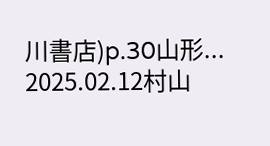川書店)p.30山形... 2025.02.12村山